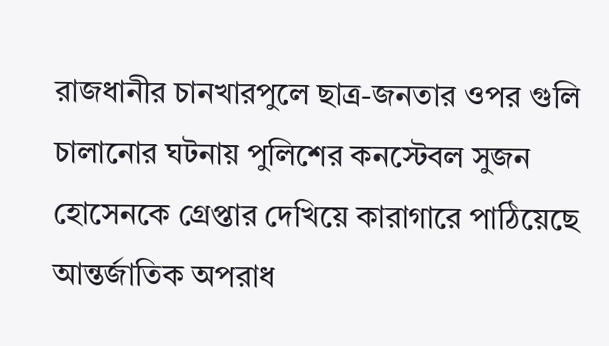রাজধানীর চানখারপুলে ছাত্র-জনতার ওপর গুলি চালানোর ঘটনায় পুলিশের কনস্টেবল সুজন হোসেনকে গ্রেপ্তার দেখিয়ে কারাগারে পাঠিয়েছে আন্তর্জাতিক অপরাধ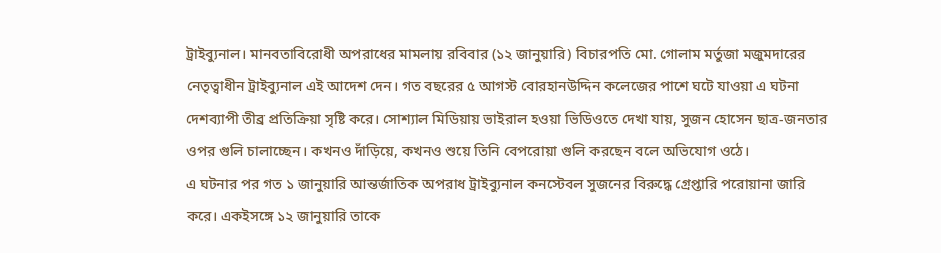ট্রাইব্যুনাল। মানবতাবিরোধী অপরাধের মামলায় রবিবার (১২ জানুয়ারি) বিচারপতি মো. গোলাম মর্তুজা মজুমদারের নেতৃত্বাধীন ট্রাইব্যুনাল এই আদেশ দেন। গত বছরের ৫ আগস্ট বোরহানউদ্দিন কলেজের পাশে ঘটে যাওয়া এ ঘটনা দেশব্যাপী তীব্র প্রতিক্রিয়া সৃষ্টি করে। সোশ্যাল মিডিয়ায় ভাইরাল হওয়া ভিডিওতে দেখা যায়, সুজন হোসেন ছাত্র-জনতার ওপর গুলি চালাচ্ছেন। কখনও দাঁড়িয়ে, কখনও শুয়ে তিনি বেপরোয়া গুলি করছেন বলে অভিযোগ ওঠে।
এ ঘটনার পর গত ১ জানুয়ারি আন্তর্জাতিক অপরাধ ট্রাইব্যুনাল কনস্টেবল সুজনের বিরুদ্ধে গ্রেপ্তারি পরোয়ানা জারি করে। একইসঙ্গে ১২ জানুয়ারি তাকে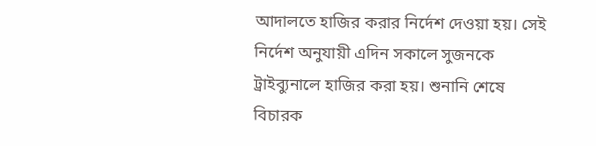আদালতে হাজির করার নির্দেশ দেওয়া হয়। সেই নির্দেশ অনুযায়ী এদিন সকালে সুজনকে ট্রাইব্যুনালে হাজির করা হয়। শুনানি শেষে বিচারক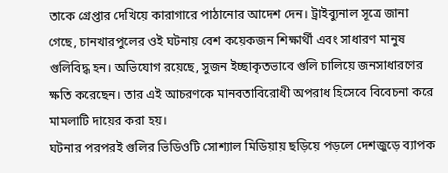তাকে গ্রেপ্তার দেখিয়ে কারাগারে পাঠানোর আদেশ দেন। ট্রাইব্যুনাল সূত্রে জানা গেছে, চানখারপুলের ওই ঘটনায় বেশ কয়েকজন শিক্ষার্থী এবং সাধারণ মানুষ গুলিবিদ্ধ হন। অভিযোগ রয়েছে, সুজন ইচ্ছাকৃতভাবে গুলি চালিয়ে জনসাধারণের ক্ষতি করেছেন। তার এই আচরণকে মানবতাবিরোধী অপরাধ হিসেবে বিবেচনা করে মামলাটি দায়ের করা হয়।
ঘটনার পরপরই গুলির ভিডিওটি সোশ্যাল মিডিয়ায় ছড়িয়ে পড়লে দেশজুড়ে ব্যাপক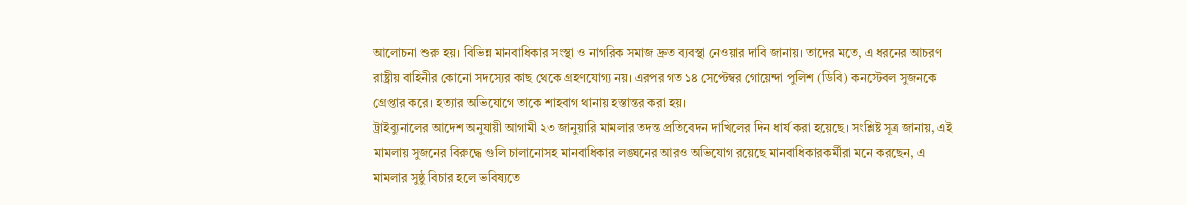আলোচনা শুরু হয়। বিভিন্ন মানবাধিকার সংস্থা ও নাগরিক সমাজ দ্রুত ব্যবস্থা নেওয়ার দাবি জানায়। তাদের মতে, এ ধরনের আচরণ রাষ্ট্রীয় বাহিনীর কোনো সদস্যের কাছ থেকে গ্রহণযোগ্য নয়। এরপর গত ১৪ সেপ্টেম্বর গোয়েন্দা পুলিশ (ডিবি) কনস্টেবল সুজনকে গ্রেপ্তার করে। হত্যার অভিযোগে তাকে শাহবাগ থানায় হস্তান্তর করা হয়।
ট্রাইব্যুনালের আদেশ অনুযায়ী আগামী ২৩ জানুয়ারি মামলার তদন্ত প্রতিবেদন দাখিলের দিন ধার্য করা হয়েছে। সংশ্লিষ্ট সূত্র জানায়, এই মামলায় সুজনের বিরুদ্ধে গুলি চালানোসহ মানবাধিকার লঙ্ঘনের আরও অভিযোগ রয়েছে মানবাধিকারকর্মীরা মনে করছেন, এ মামলার সুষ্ঠু বিচার হলে ভবিষ্যতে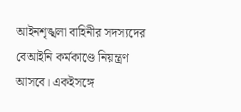আইনশৃঙ্খলা বাহিনীর সদস্যদের বেআইনি কর্মকাণ্ডে নিয়ন্ত্রণ আসবে। একইসঙ্গে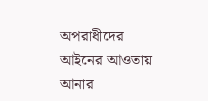অপরাধীদের আইনের আওতায় আনার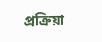প্রক্রিয়া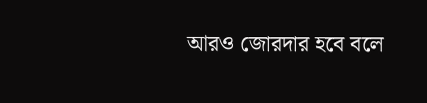আরও জোরদার হবে বলে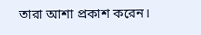তারা আশা প্রকাশ করেন।